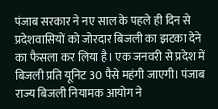पंजाब सरकार ने नए साल के पहले ही दिन से प्रदेशवासियों को जोरदार बिजली का झटका देने का फैसला कर लिया है। एक जनवरी से प्रदेश में बिजली प्रति यूनिट 30 पैसे महंगी जाएगी। पंजाब राज्य बिजली नियामक आयोग ने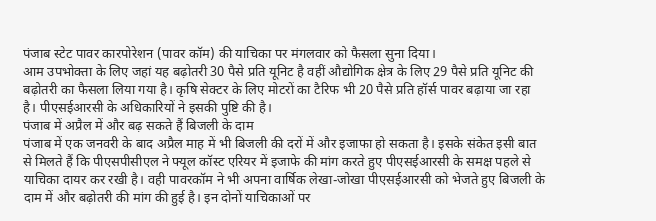पंजाब स्टेट पावर कारपोरेशन (पावर कॉम) की याचिका पर मंगलवार को फैसला सुना दिया।
आम उपभोक्ता के लिए जहां यह बढ़ोतरी 30 पैसे प्रति यूनिट है वहीं औद्योगिक क्षेत्र के लिए 29 पैसे प्रति यूनिट की बढ़ोतरी का फैसला लिया गया है। कृषि सेक्टर के लिए मोटरों का टैरिफ भी 20 पैसे प्रति हॉर्स पावर बढ़ाया जा रहा है। पीएसईआरसी के अधिकारियों ने इसकी पुष्टि की है।
पंजाब में अप्रैल में और बढ़ सकते हैं बिजली के दाम
पंजाब में एक जनवरी के बाद अप्रैल माह में भी बिजली की दरों में और इजाफा हो सकता है। इसके संकेत इसी बात से मिलते हैं कि पीएसपीसीएल ने फ्यूल कॉस्ट एरियर में इजाफे की मांग करते हुए पीएसईआरसी के समक्ष पहले से याचिका दायर कर रखी है। वही पावरकॉम ने भी अपना वार्षिक लेखा-जोखा पीएसईआरसी को भेजते हुए बिजली के दाम में और बढ़ोतरी की मांग की हुई है। इन दोनों याचिकाओं पर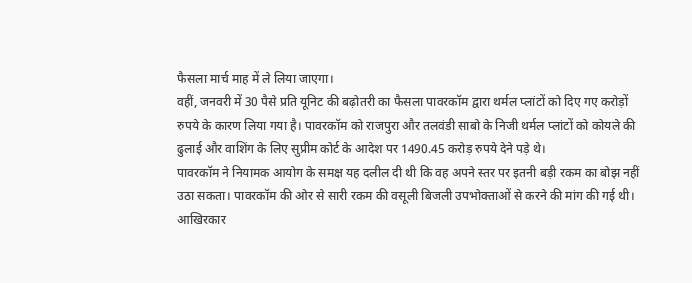फैसला मार्च माह में ले लिया जाएगा।
वहीं, जनवरी में 30 पैसे प्रति यूनिट की बढ़ोतरी का फैसला पावरकॉम द्वारा थर्मल प्लांटों को दिए गए करोड़ों रुपये के कारण लिया गया है। पावरकॉम को राजपुरा और तलवंडी साबो के निजी थर्मल प्लांटों को कोयले की ढुलाई और वाशिंग के लिए सुप्रीम कोर्ट के आदेश पर 1490.45 करोड़ रुपये देने पड़े थे।
पावरकॉम ने नियामक आयोग के समक्ष यह दलील दी थी कि वह अपने स्तर पर इतनी बड़ी रकम का बोझ नहीं उठा सकता। पावरकॉम की ओर से सारी रकम की वसूली बिजली उपभोक्ताओं से करने की मांग की गई थी।
आखिरकार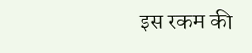इस रकम की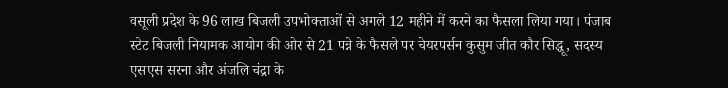वसूली प्रदेश के 96 लाख बिजली उपभोक्ताओं से अगले 12 महीने में करने का फैसला लिया गया। पंजाब स्टेट बिजली नियामक आयोग की ओर से 21 पन्ने के फैसले पर चेयरपर्सन कुसुम जीत कौर सिद्धू, सदस्य एसएस सरना और अंजलि चंद्रा के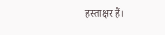हस्ताक्षर हैं।